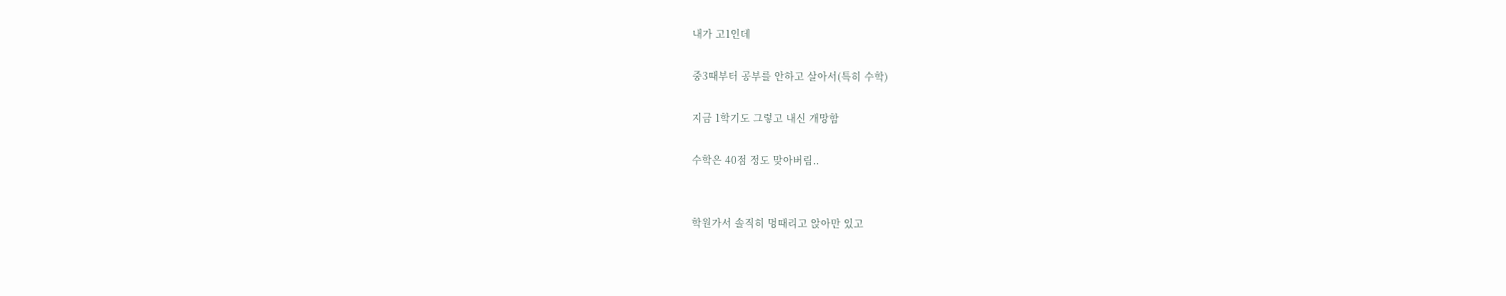내가 고1인데

중3때부터 공부를 안하고 살아서(특히 수학)

지금 1학기도 그렇고 내신 개망함

수학은 40점 정도 맞아버림..


학원가서 솔직히 멍때리고 앉아만 있고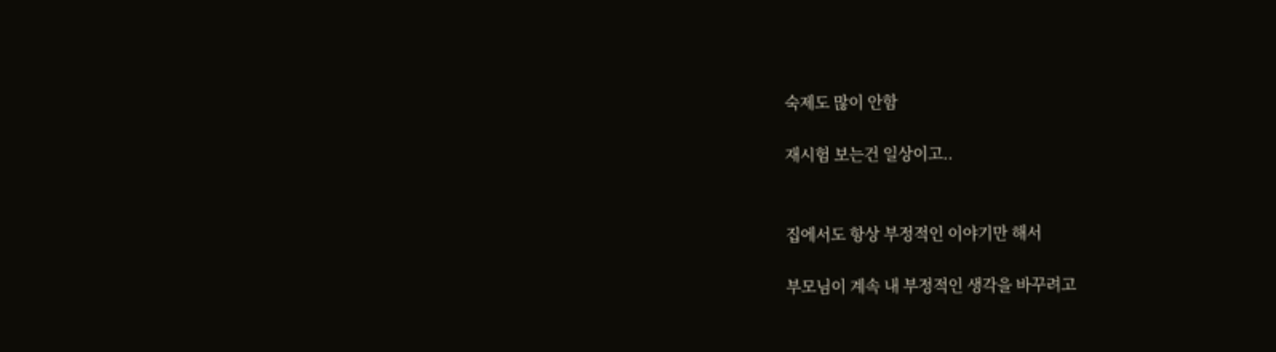숙제도 많이 안함

재시험 보는건 일상이고..


집에서도 항상 부정적인 이야기만 해서

부모님이 계속 내 부정적인 생각을 바꾸려고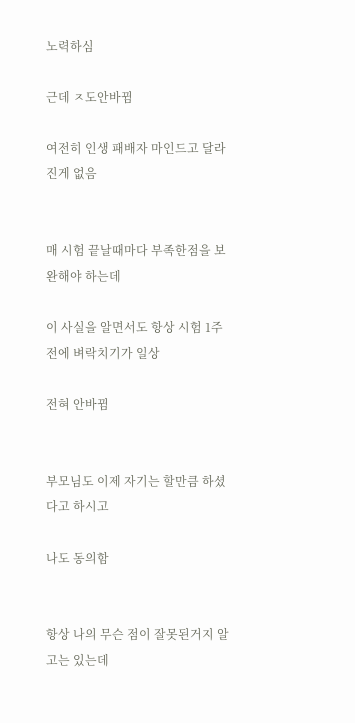노력하심

근데 ㅈ도안바뀜

여전히 인생 패배자 마인드고 달라진게 없음


매 시험 끝날때마다 부족한점을 보완해야 하는데

이 사실을 알면서도 항상 시험 1주전에 벼락치기가 일상

전혀 안바뀜


부모님도 이제 자기는 할만큼 하셨다고 하시고

나도 동의함


항상 나의 무슨 점이 잘못된거지 알고는 있는데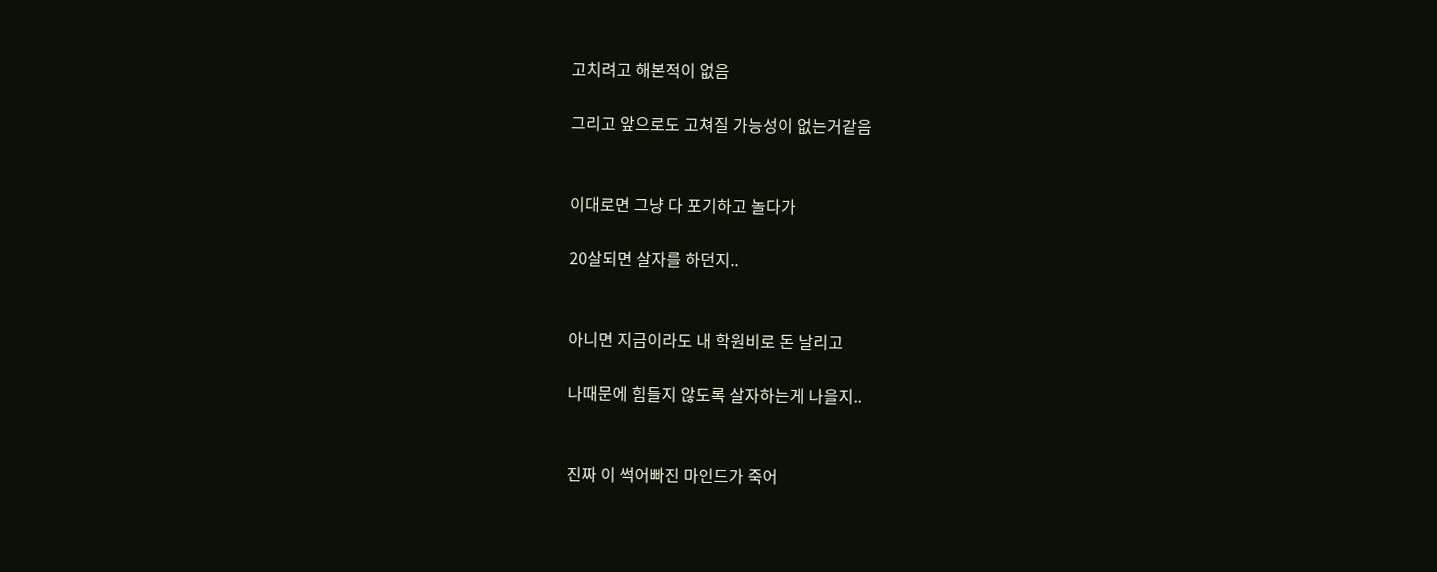고치려고 해본적이 없음

그리고 앞으로도 고쳐질 가능성이 없는거같음


이대로면 그냥 다 포기하고 놀다가

20살되면 살자를 하던지..


아니면 지금이라도 내 학원비로 돈 날리고

나때문에 힘들지 않도록 살자하는게 나을지..


진짜 이 썩어빠진 마인드가 죽어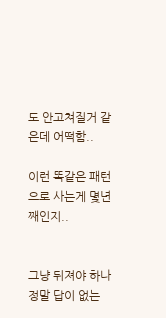도 안고쳐질거 같은데 어떡함..

이런 똑같은 패턴으로 사는게 몇년째인지..


그냥 뒤져야 하나 정말 답이 없는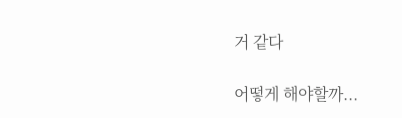거 같다

어떻게 해야할까...